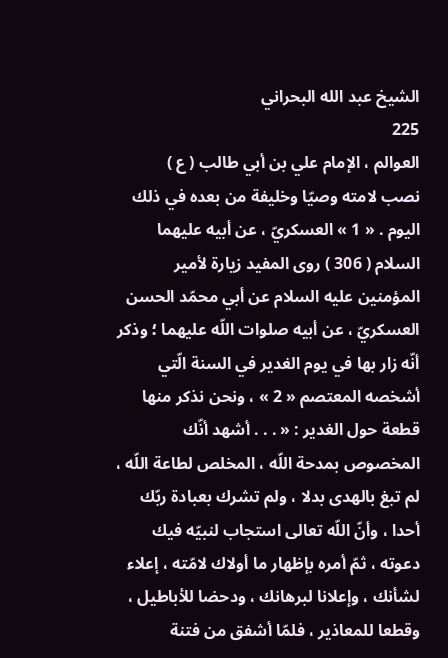الشيخ عبد الله البحراني
225
العوالم ، الإمام علي بن أبي طالب ( ع )
نصب لامته وصيّا وخليفة من بعده في ذلك اليوم . « 1 » العسكريّ ، عن أبيه عليهما السلام ( 306 ) روى المفيد زيارة لأمير المؤمنين عليه السلام عن أبي محمّد الحسن العسكريّ ، عن أبيه صلوات اللّه عليهما ؛ وذكر أنّه زار بها في يوم الغدير في السنة الّتي أشخصه المعتصم « 2 » ، ونحن نذكر منها قطعة حول الغدير : « . . . أشهد أنّك المخصوص بمدحة اللّه ، المخلص لطاعة اللّه ، لم تبغ بالهدى بدلا ، ولم تشرك بعبادة ربّك أحدا ، وأنّ اللّه تعالى استجاب لنبيّه فيك دعوته ، ثمّ أمره بإظهار ما أولاك لامّته ، إعلاء لشأنك ، وإعلانا لبرهانك ، ودحضا للأباطيل ، وقطعا للمعاذير ، فلمّا أشفق من فتنة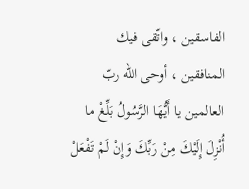الفاسقين ، واتّقى فيك المنافقين ، أوحى اللّه ربّ العالمين يا أَيُّهَا الرَّسُولُ بَلِّغْ ما أُنْزِلَ إِلَيْكَ مِنْ رَبِّكَ وَإِنْ لَمْ تَفْعَلْ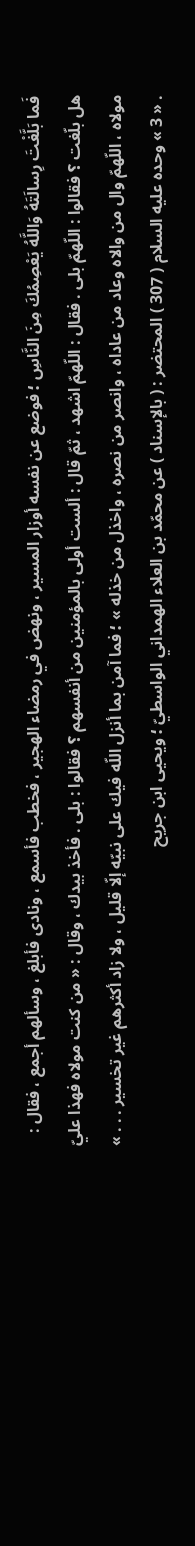فَما بَلَّغْتَ رِسالَتَهُ وَاللَّهُ يَعْصِمُكَ مِنَ النَّاسِ ؛ فوضع عن نفسه أوزار المسير ، ونهض في رمضاء الهجير ، فخطب فأسمع ، ونادى فأبلغ ، وسألهم أجمع ، فقال : هل بلّغت ؟ فقالوا : اللّهمّ بلى . فقال : اللّهمّ اشهد ، ثمّ قال : ألست أولى بالمؤمنين من أنفسهم ؟ فقالوا : بلى . فأخذ بيدك ، وقال : « من كنت مولاه فهذا عليّ مولاه ، اللّهمّ وال من والاه وعاد من عاداه ، وانصر من نصره ، واخذل من خذله » ؛ فما آمن بما أنزل اللّه فيك على نبيّه إلّا قليل ، ولا زاد أكثرهم غير تخسير . . . » . « 3 » وحده عليه السلام ( 307 ) المحتضر : ( بالإسناد ) عن محمّد بن العلاء الهمداني الواسطيّ ؛ ويحيى ابن جريح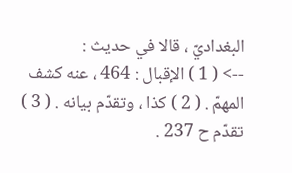البغداديّ ، قالا في حديث :
--> ( 1 ) الإقبال : 464 ، عنه كشف المهمّ . ( 2 ) كذا ، وتقدّم بيانه . ( 3 ) تقدّم ح 237 .